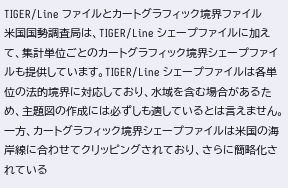TIGER/Line ファイルとカートグラフィック境界ファイル
米国国勢調査局は、TIGER/Line シェープファイルに加えて、集計単位ごとのカートグラフィック境界シェープファイルも提供しています。TIGER/Line シェープファイルは各単位の法的境界に対応しており、水域を含む場合があるため、主題図の作成には必ずしも適しているとは言えません。一方、カートグラフィック境界シェープファイルは米国の海岸線に合わせてクリッピングされており、さらに簡略化されている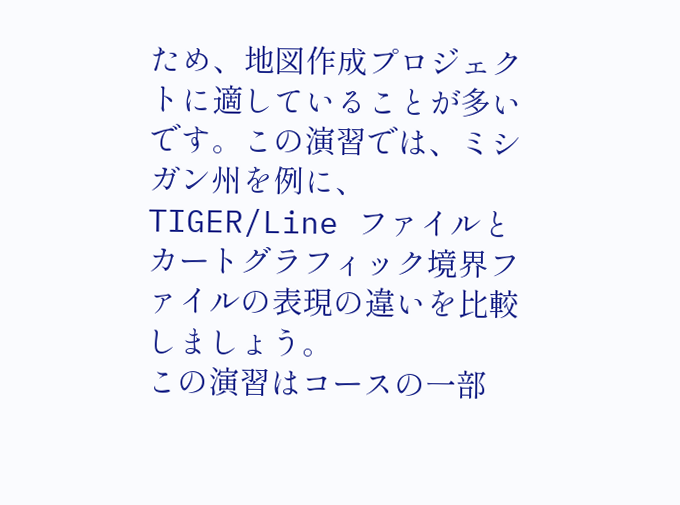ため、地図作成プロジェクトに適していることが多いです。この演習では、ミシガン州を例に、TIGER/Line ファイルとカートグラフィック境界ファイルの表現の違いを比較しましょう。
この演習はコースの一部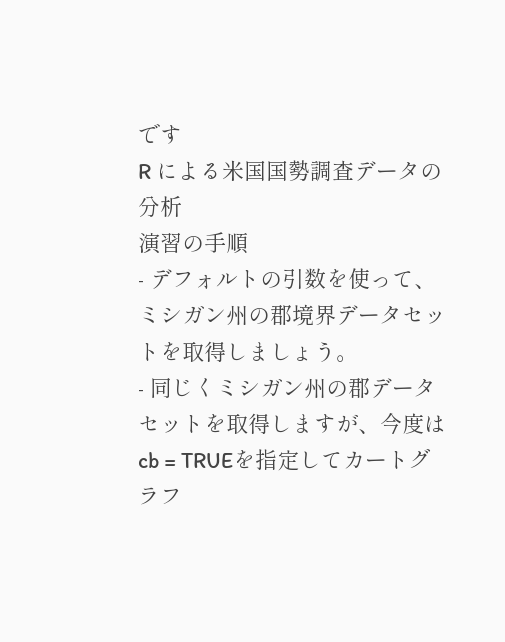です
R による米国国勢調査データの分析
演習の手順
- デフォルトの引数を使って、ミシガン州の郡境界データセットを取得しましょう。
- 同じくミシガン州の郡データセットを取得しますが、今度は
cb = TRUEを指定してカートグラフ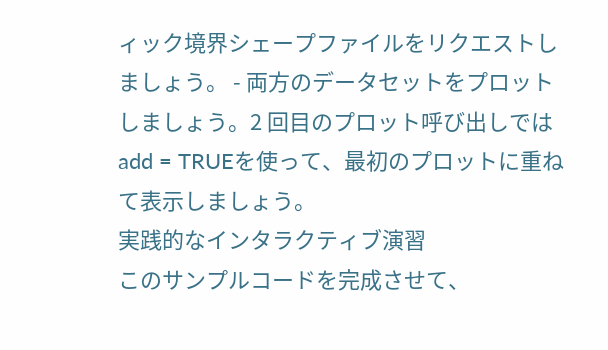ィック境界シェープファイルをリクエストしましょう。 - 両方のデータセットをプロットしましょう。2 回目のプロット呼び出しでは
add = TRUEを使って、最初のプロットに重ねて表示しましょう。
実践的なインタラクティブ演習
このサンプルコードを完成させて、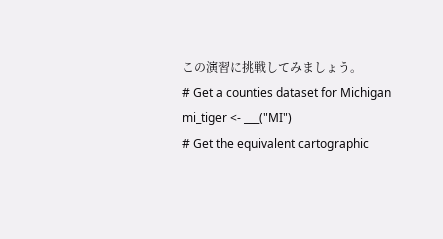この演習に挑戦してみましょう。
# Get a counties dataset for Michigan
mi_tiger <- ___("MI")
# Get the equivalent cartographic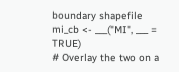boundary shapefile
mi_cb <- ___("MI", ___ = TRUE)
# Overlay the two on a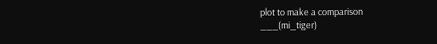plot to make a comparison
___(mi_tiger)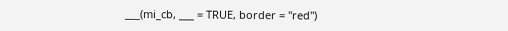___(mi_cb, ___ = TRUE, border = "red")